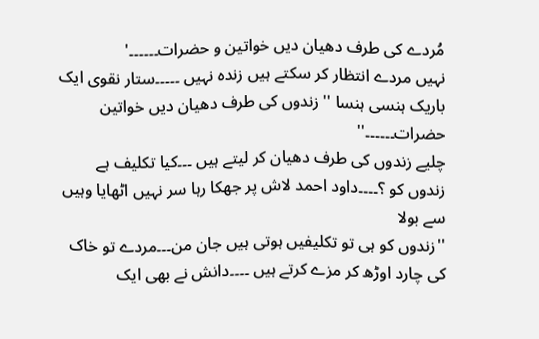مُردے کی طرف دھیان دیں خواتین و حضرات۔۔۔۔۔۔'
نہیں مردے انتظار کر سکتے ہیں زندہ نہیں ۔۔۔۔۔ستار نقوی ایک باریک ہنسی ہنسا '' زندوں کی طرف دھیان دیں خواتین حضرات۔۔۔۔۔۔''
چلیے زندوں کی طرف دھیان کر لیتے ہیں ۔۔۔کیا تکلیف ہے زندوں کو ؟۔۔۔۔داود احمد لاش پر جھکا رہا سر نہیں اٹھایا وہیں سے بولا
''زندوں کو ہی تو تکلیفیں ہوتی ہیں جان من۔۔۔مردے تو خاک کی چارد اوڑھ کر مزے کرتے ہیں ۔۔۔۔دانش نے بھی ایک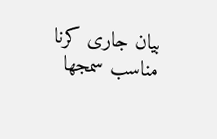بیان جاری کرنا مناسب سمجھا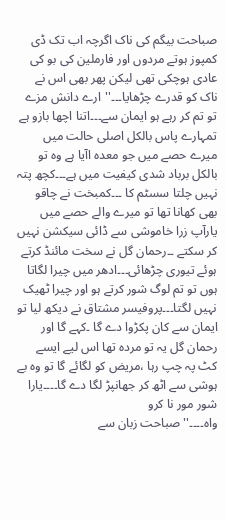صباحت بیگم کی ناک اگرچہ اب تک ڈی کمپوز ہوتے مردوں اور فارملین کی بو کی عادی ہوچکی تھی لیکن پھر بھی اس نے ناک کو قدرے چڑھایا۔۔۔''ارے دانش مزے تو تم کر رہے ہو ایمان سے۔۔۔اتنا اچھا بازو ہے تمہارے پاس بالکل اصلی حالت میں میرے حصے میں جو معدہ اآیا ہے وہ تو بالکل برباد شدی کیفیت میں ہے۔۔۔کچھ پتہ نہیں چلتا سسٹم کا ۔۔۔کمبخت نے چاقو بھی کھانا تھا تو میرے والے حصے میں
یارآپ زرا خاموشی سے ڈائی سیکشن نہیں کر سکتے ۔۔رحمان گل نے سخت مائنڈ کرتے ہوئے تیوری چڑھائی۔۔۔ادھر میں چیرا لگاتا ہوں تو تم لوگ شور کرتے ہو اور چیرا ٹھیک نہیں لگتا۔۔۔پروفیسر مشتاق نے دیکھ لیا تو ایمان سے کان پکڑوا دے گا ۔کہے گا اور رحمان گل یہ تو مردہ تھا اس لیے ایسے کٹ پہ چپ رہا ،مریض کو لگائے گا تو وہ بے ہوشی سے اٹھ کر جھانپڑ لگا دے گا۔۔۔۔یارا شور مور نا کرو
واہ۔۔۔۔'' صباحت زبان سے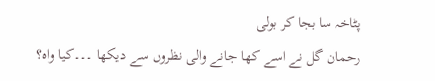پٹاخہ سا بجا کر بولی
رحمان گل نے اسے کھا جانے والی نظروں سے دیکھا ۔۔۔کیا واہ؟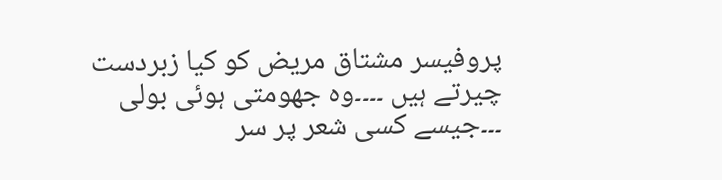پروفیسر مشتاق مریض کو کیا زبردست چیرتے ہیں ۔۔۔۔وہ جھومتی ہوئی بولی ۔۔۔جیسے کسی شعر پر سر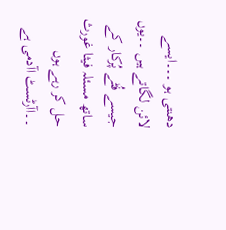دھنتی ہو ۔۔۔ایسے لائن لگاتے ہیں ۔۔یوں جیسے فُٹے پُرکار کے ساتھ مسئلہ فیثا غورث حل کر رہے ہوں ۔۔اآرٹسٹ اآدمی ہے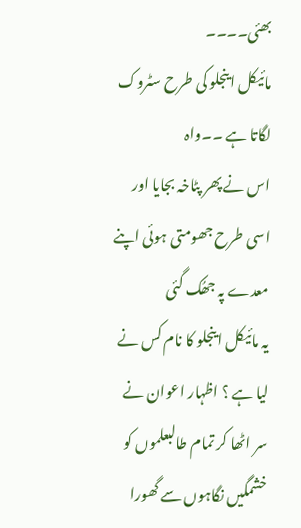بھئی۔۔۔۔
مائیکل اینجلو کی طرح سٹروک لگاتا ہے ۔۔واہ
اس نے پھر پٹاخہ بجایا اور اسی طرح جھومتی ہوئی اپنے معدے پہ جھُک گئی
یہ مائیکل اینجلو کا نام کس نے لیا ہے ؟ اظہار اعوان نے سر اٹھا کر تمام طالبعلموں کو خشمگیں نگاہوں سے گھورا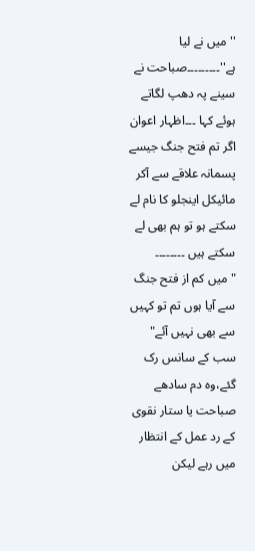''میں نے لیا ہے''۔۔۔۔۔۔۔۔۔صباحت نے سینے پہ دھپ لگاتے ہوئے کہا ۔۔۔اظہار اعوان اگر تم فتح جنگ جیسے پسمانہ علاقے سے آکر مائیکل اینجلو کا نام لے سکتے ہو تو ہم بھی لے سکتے ہیں ۔۔۔۔۔۔۔۔
" میں کم از فتح جنگ سے آیا ہوں تم تو کہیں سے بھی نہیں آئے"
سب کے سانس رک گئے،وہ دم سادھے صباحت یا ستار نقوی کے رد عمل کے انتظار میں رہے لیکن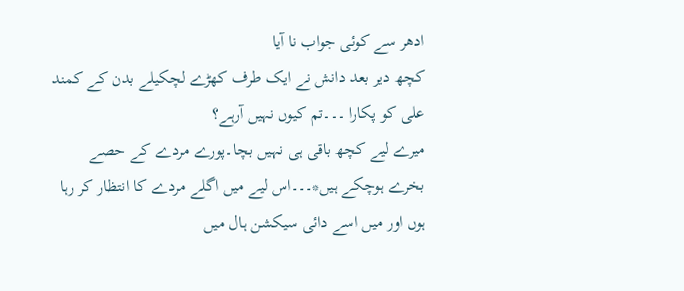ادھر سے کوئی جواب نا آیا
کچھ دیر بعد دانش نے ایک طرف کھڑے لچکیلے بدن کے کمند علی کو پکارا ۔۔۔تم کیوں نہیں آرہے؟
میرے لیے کچھ باقی ہی نہیں بچا۔پورے مردے کے حصے بخرے ہوچکے ہیں*۔۔۔اس لیے میں اگلے مردے کا انتظار کر رہا ہوں اور میں اسے دائی سیکشن ہال میں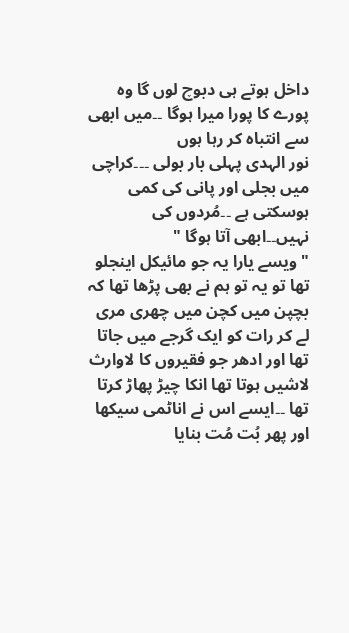داخل ہوتے ہی دبوچ لوں گا وہ پورے کا پورا میرا ہوگا ۔۔میں ابھی سے انتباہ کر رہا ہوں
نور الہدی پہلی بار بولی ۔۔۔کراچی میں بجلی اور پانی کی کمی ہوسکتی ہے ۔۔مُردوں کی نہیں۔۔ابھی آتا ہوگا "
"ویسے یارا یہ جو مائیکل اینجلو تھا تو یہ تو ہم نے بھی پڑھا تھا کہ بچپن میں کچن میں چھری مری لے کر رات کو ایک گرجے میں جاتا تھا اور ادھر جو فقیروں کا لاوارث لاشیں ہوتا تھا انکا چیڑ پھاڑ کرتا تھا ۔۔ایسے اس نے اناٹمی سیکھا اور پھر بُت مُت بنایا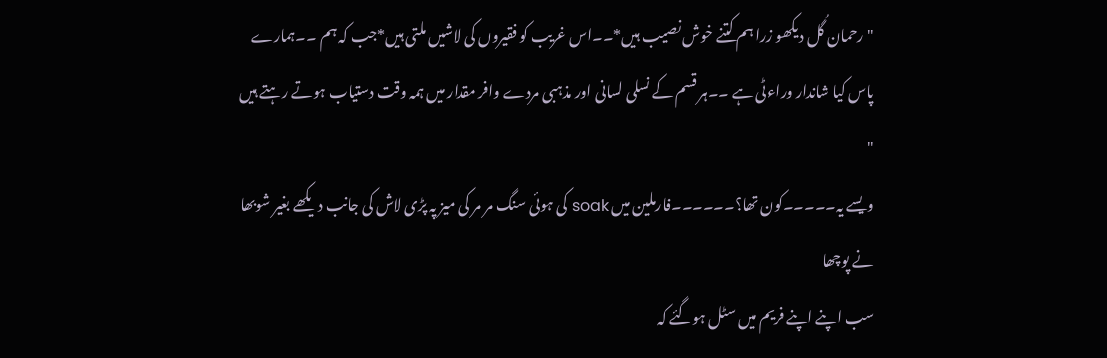"رحمان گُل دیکھو زرا ہم کتنے خوش نصیب ہیں*۔۔اس غریب کو فقیروں کی لاشیں ملتی ہیں*جب کہ ہم ۔۔ہمارے پاس کیا شاندار وراءٹی ہے ۔۔ہر قسم کے نسلی لسانی اور مذہبی مردے وافر مقدار میں ہمہ وقت دستیاب ہوتے رہتے ہیں "
ویسے یہ۔۔۔۔۔کون تھا؟۔۔۔۔۔۔فارملین میں soak کی ہوئی سنگ مر مر کی میز پہ پڑی لاش کی جانب دیکھے بغیر شوبھا نے پوچھا
سب اپنے اپنے فریم میں سٹل ہوگئے کہ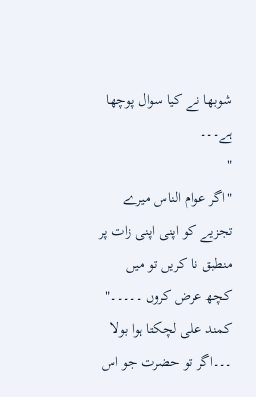شوبھا نے کیا سوال پوچھا ہے۔۔۔
"
"اگر عوام الناس میرے تجزیے کو اپنی اپنی زات پر منطبق نا کریں تو میں کچھ عرض کروں ۔۔۔۔۔" کمند علی لچکتا ہوا بولا ۔۔۔اگر تو حضرت جو اس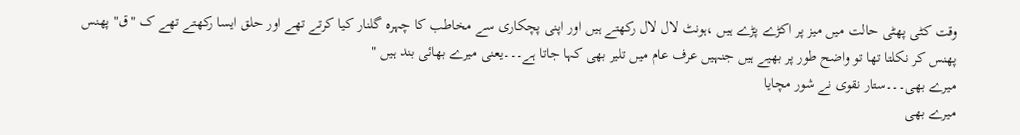وقت کٹی پھٹی حالت میں میز پر اکڑے پڑے ہیں ،ہونٹ لال لال رکھتے ہیں اور اپنی پچکاری سے مخاطب کا چہرہ گلنار کیا کرتے تھے اور حلق ایسا رکھتے تھے ک "ق" پھنس پھنس کر نکلتا تھا تو واضح طور پر بھیے ہیں جنہیں عرف عام میں تلیر بھی کہا جاتا ہے۔۔۔یعنی میرے بھائی بند ہیں "
میرے بھی۔۔۔ستار نقوی نے شور مچایا
میرے بھی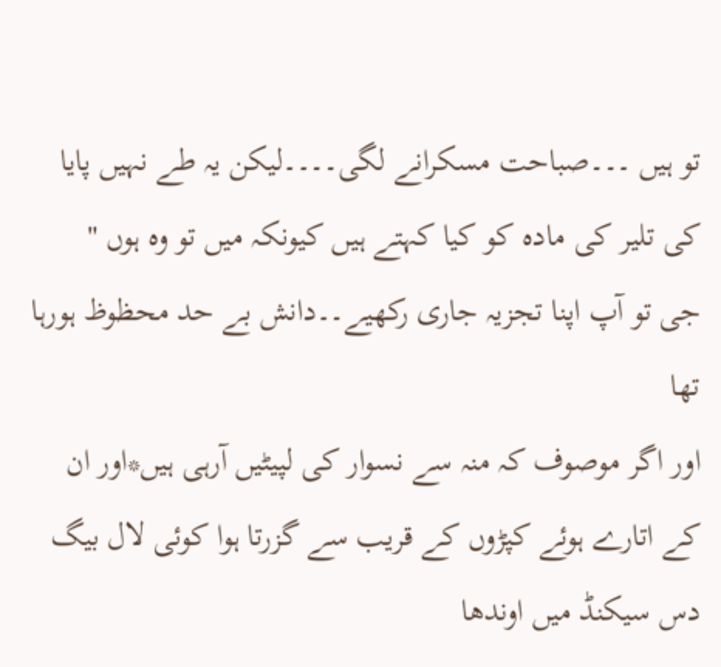تو ہیں ۔۔۔صباحت مسکرانے لگی۔۔۔۔لیکن یہ طے نہیں پایا کی تلیر کی مادہ کو کیا کہتے ہیں کیونکہ میں تو وہ ہوں "
جی تو آپ اپنا تجزیہ جاری رکھیے۔۔دانش بے حد محظوظ ہورہا تھا
اور اگر موصوف کہ منہ سے نسوار کی لپیٹیں آرہی ہیں*اور ان کے اتارے ہوئے کپڑوں کے قریب سے گزرتا ہوا کوئی لال بیگ دس سیکنڈ میں اوندھا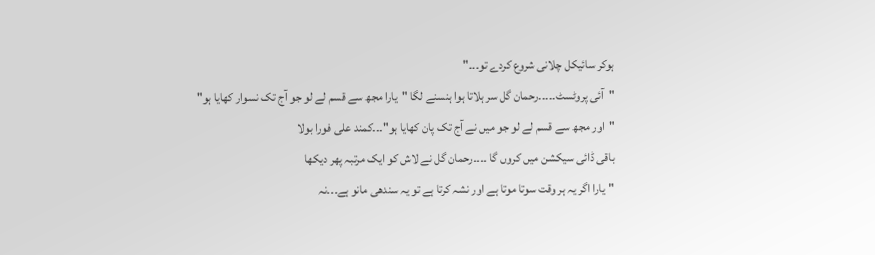ہوکر سائیکل چلانی شروع کردے تو۔۔۔"
"آئی پروٹسٹ۔۔۔۔۔رحمان گل سر ہلاتا ہوا ہنسنے لگا "یارا مجھ سے قسم لے لو جو آج تک نسوار کھایا ہو"
"اور مجھ سے قسم لے لو جو میں نے آج تک پان کھایا ہو"۔۔۔کمند علی فورا بولا
باقی ڈائی سیکشن میں کروں گا ۔۔۔۔رحمان گل نے لاش کو ایک مرتبہ پھر دیکھا
"یارا اگر یہ ہر وقت سوتا موتا ہے اور نشہ کرتا ہے تو یہ سندھی مانو ہے۔۔۔نہ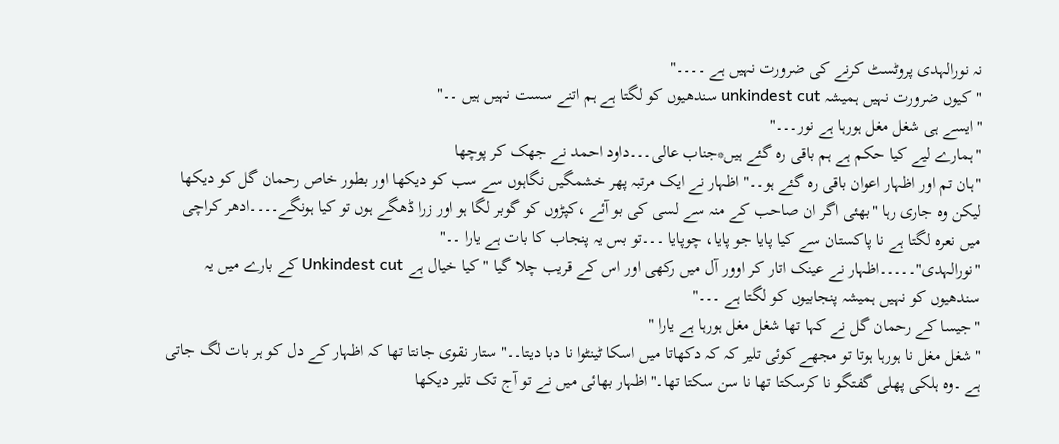نہ نورالہدی پروٹسٹ کرنے کی ضرورت نہیں ہے ۔۔۔۔"
"کیوں ضرورت نہیں ہمیشہ unkindest cut سندھیوں کو لگتا ہے ہم اتنے سست نہیں ہیں ۔۔"
"ایسے ہی شغل مغل ہورہا ہے نور۔۔۔"
"ہمارے لیے کیا حکم ہے ہم باقی رہ گئے ہیں*جناب عالی۔۔۔داود احمد نے جھک کر پوچھا
"ہان تم اور اظہار اعوان باقی رہ گئے ہو۔۔" اظہار نے ایک مرتبہ پھر خشمگیں نگاہوں سے سب کو دیکھا اور بطور خاص رحمان گل کو دیکھا لیکن وہ جاری رہا "بھئی اگر ان صاحب کے منہ سے لسی کی بو آئے ،کپڑوں کو گوبر لگا ہو اور زرا ڈھگے ہوں تو کیا ہونگے۔۔۔۔ادھر کراچی میں نعرہ لگتا ہے نا پاکستان سے کیا پایا جو پایا، چوپایا ۔۔۔تو بس یہ پنجاب کا بات ہے یارا ۔۔"
"نورالہدی"۔۔۔۔۔اظہار نے عینک اتار کر اوور آل میں رکھی اور اس کے قریب چلا گیا "کیا خیال ہے Unkindest cut کے بارے میں یہ سندھیوں کو نہیں ہمیشہ پنجابیوں کو لگتا ہے ۔۔۔"
"جیسا کے رحمان گل نے کہا تھا شغل مغل ہورہا ہے یارا "
"شغل مغل نا ہورہا ہوتا تو مجھے کوئی تلیر کہ کہ دکھاتا میں اسکا ٹینٹوا نا دبا دیتا۔۔" ستار نقوی جانتا تھا کہ اظہار کے دل کو ہر بات لگ جاتی ہے ۔وہ ہلکی پھلی گفتگو نا کرسکتا تھا نا سن سکتا تھا۔"اظہار بھائی میں نے تو آج تک تلیر دیکھا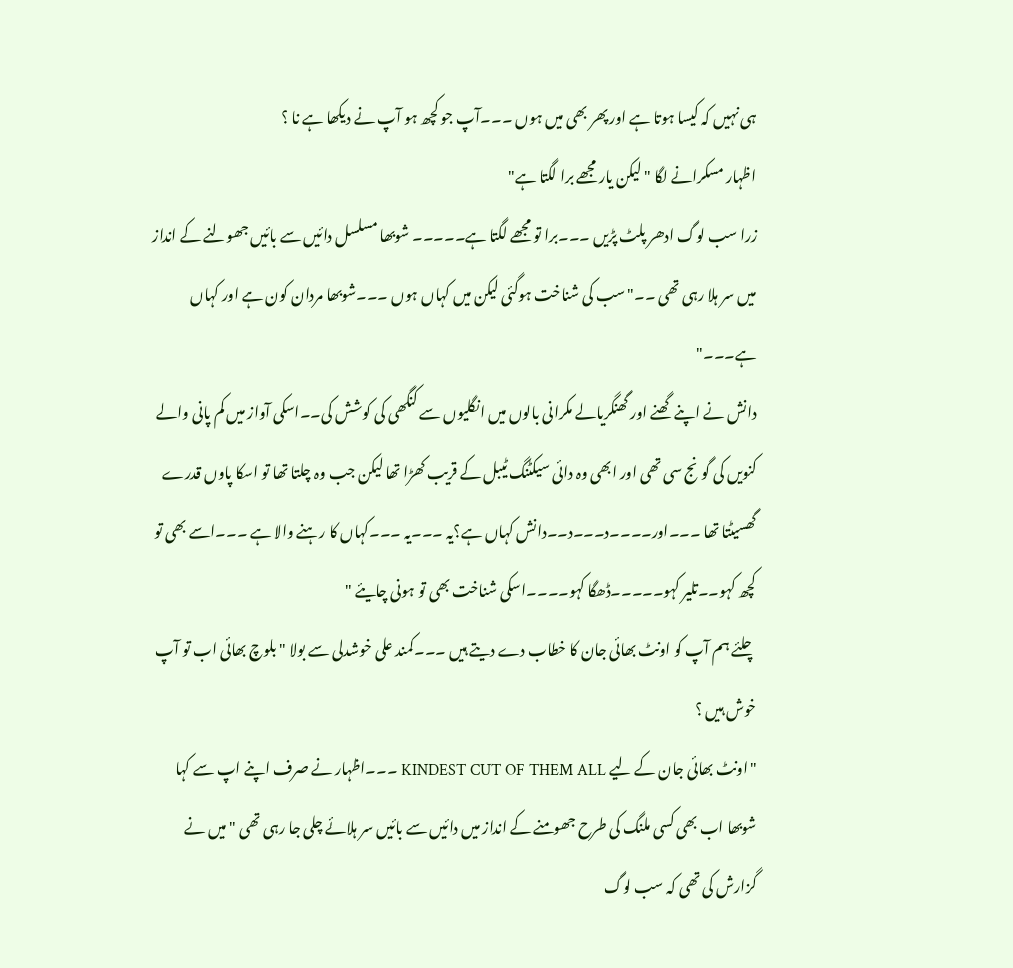ہی نہیں کہ کیسا ہوتا ہے اور پھر بھی میں ہوں ۔۔۔آپ جو کچھ ہو آپ نے دیکھا ہے نا ؟
اظہار مسکرانے لگا "لیکن یار مجھے برا لگتا ہے"
زرا سب لوگ ادھر پلٹ پڑیں ۔۔۔برا تو مجھے لگتا ہے۔۔۔۔۔ شوبھا مسلسل دائیں سے بائیں جھولنے کے انداز میں سر ہلا رہی تھی ۔۔"سب کی شناخت ہوگئی لیکن میں کہاں ہوں ۔۔۔شوبھا مردان کون ہے اور کہاں ہے۔۔۔"
دانش نے اپنے گھنے اور گھنگریالے مکرانی بالوں میں انگلیوں سے کنگھی کی کوشش کی۔۔اسکی آواز میں کم پانی والے کنویں کی گونج سی تھی اور ابھی وہ دائی سیکٹنگ ٹیبل کے قریب کھڑا تھا لیکن جب وہ چلتا تھا تو اسکا پاوں قدرے گھسیٹتا تھا ۔۔۔اور۔۔۔۔د۔۔۔د۔۔دانش کہاں ہے؟یہ ۔۔۔یہ ۔۔۔کہاں کا رہنے والا ہے ۔۔۔اسے بھی تو کچھ کہو۔۔تلیر کہو۔۔۔۔۔ڈھگا کہو۔۔۔۔اسکی شناخت بھی تو ہونی چایئے "
چلئے ہم آپ کو اونٹ بھائی جان کا خطاب دے دیتے ہیں ۔۔۔کمند علی خوشدلی سے بولا "بلوچ بھائی اب تو آپ خوش ہیں ؟
"اونٹ بھائی جان کے لیے KINDEST CUT OF THEM ALL ۔۔۔اظہار نے صرف اپنے اپ سے کہا
شوبھا اب بھی کسی ملنگ کی طرح جھومنے کے انداز میں دائیں سے بائیں سر ہلائے چلی جا رہی تھی "میں نے گزارش کی تھی کہ سب لوگ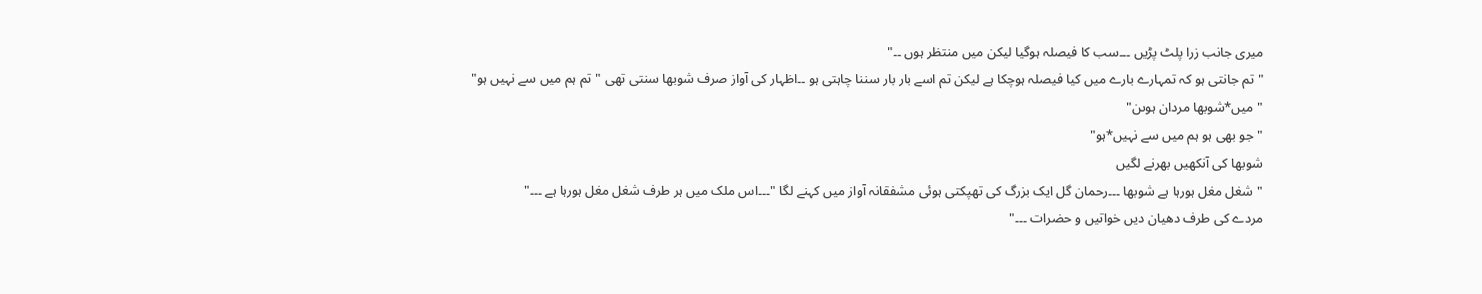میری جانب زرا پلٹ پڑیں ۔۔۔سب کا فیصلہ ہوگیا لیکن میں منتظر ہوں ۔۔"
"تم جانتی ہو کہ تمہارے بارے میں کیا فیصلہ ہوچکا ہے لیکن تم اسے بار بار سننا چاہتی ہو ۔۔اظہار کی آواز صرف شوبھا سنتی تھی "تم ہم میں سے نہیں ہو"
"میں*شوبھا مردان ہوںن"
"جو بھی ہو ہم میں سے نہیں*ہو"
شوبھا کی آنکھیں بھرنے لگیں
"شغل مغل ہورہا ہے شوبھا ۔۔۔رحمان گل ایک بزرگ کی تھپکتی ہوئی مشفقانہ آواز میں کہنے لگا "۔۔۔اس ملک میں ہر طرف شغل مغل ہورہا ہے ۔۔۔"
مردے کی طرف دھیان دیں خواتیں و حضرات ۔۔۔"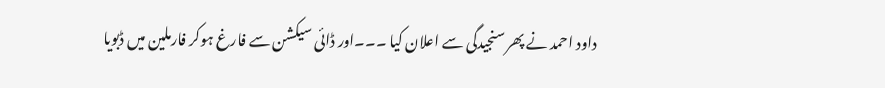داود احمد نے پھر سنجیدگی سے اعلان کیا ۔۔۔اور ڈائی سیکشن سے فارغ ہوکر فارملین میں ڈبویا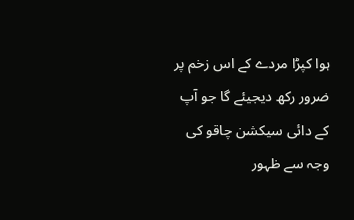ہوا کپڑا مردے کے اس زخم پر ضرور رکھ دیجیئے گا جو آپ کے دائی سیکشن چاقو کی وجہ سے ظہور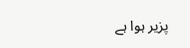پزیر ہوا ہے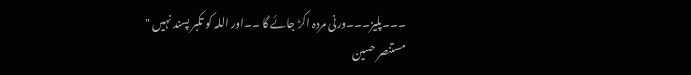۔۔۔پلیز۔۔۔ورنی مردہ اکڑ جائے گا ۔۔اور اللہ کو تکبر پسند نہیں "
مستنصر حسین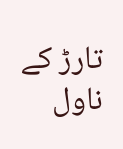تارڑ کے ناول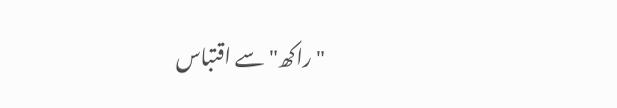"راکھ" سے اقتباس